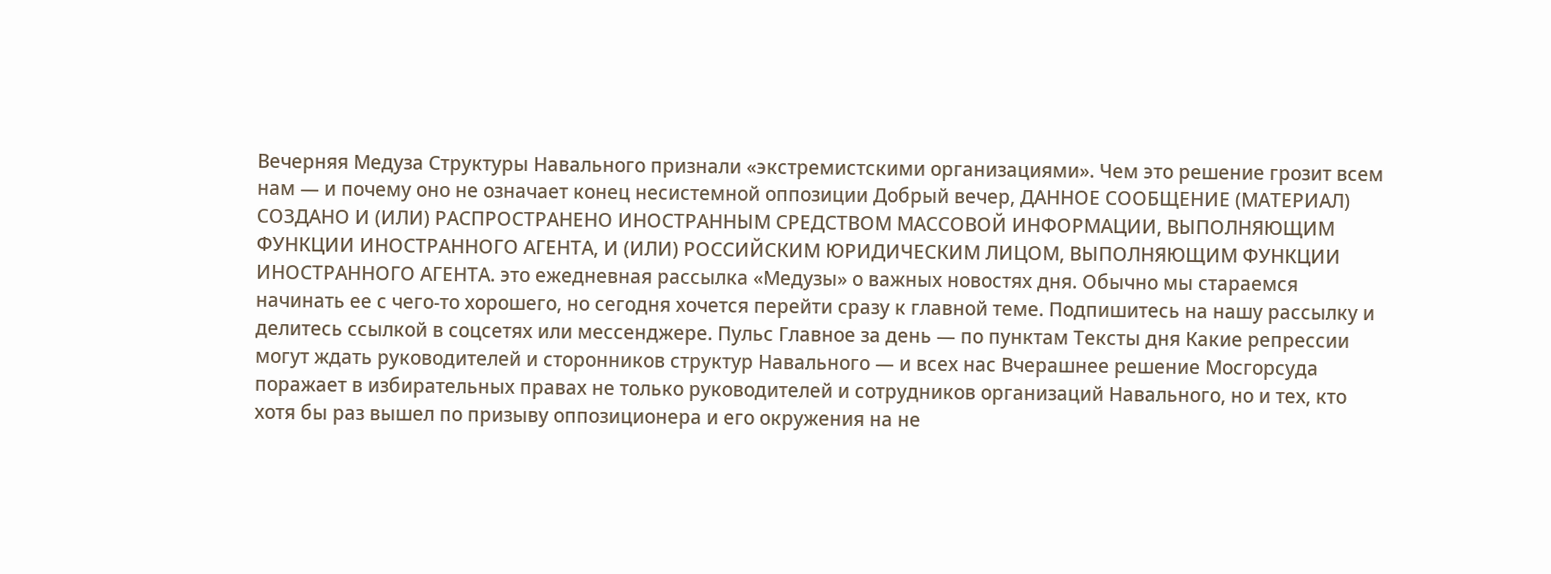Вечерняя Медуза Структуры Навального признали «экстремистскими организациями». Чем это решение грозит всем нам — и почему оно не означает конец несистемной оппозиции Добрый вечер, ДАННОЕ СООБЩЕНИЕ (МАТЕРИАЛ) СОЗДАНО И (ИЛИ) РАСПРОСТРАНЕНО ИНОСТРАННЫМ СРЕДСТВОМ МАССОВОЙ ИНФОРМАЦИИ, ВЫПОЛНЯЮЩИМ ФУНКЦИИ ИНОСТРАННОГО АГЕНТА, И (ИЛИ) РОССИЙСКИМ ЮРИДИЧЕСКИМ ЛИЦОМ, ВЫПОЛНЯЮЩИМ ФУНКЦИИ ИНОСТРАННОГО АГЕНТА. это ежедневная рассылка «Медузы» о важных новостях дня. Обычно мы стараемся начинать ее с чего-то хорошего, но сегодня хочется перейти сразу к главной теме. Подпишитесь на нашу рассылку и делитесь ссылкой в соцсетях или мессенджере. Пульс Главное за день — по пунктам Тексты дня Какие репрессии могут ждать руководителей и сторонников структур Навального — и всех нас Вчерашнее решение Мосгорсуда поражает в избирательных правах не только руководителей и сотрудников организаций Навального, но и тех, кто хотя бы раз вышел по призыву оппозиционера и его окружения на не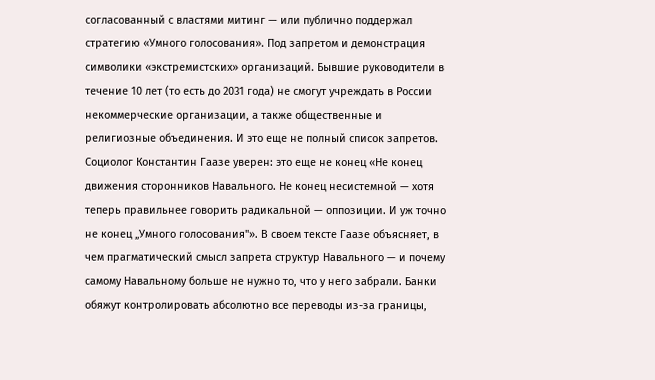согласованный с властями митинг — или публично поддержал стратегию «Умного голосования». Под запретом и демонстрация символики «экстремистских» организаций. Бывшие руководители в течение 10 лет (то есть до 2031 года) не смогут учреждать в России некоммерческие организации, а также общественные и религиозные объединения. И это еще не полный список запретов. Социолог Константин Гаазе уверен: это еще не конец «Не конец движения сторонников Навального. Не конец несистемной — хотя теперь правильнее говорить радикальной — оппозиции. И уж точно не конец „Умного голосования"». В своем тексте Гаазе объясняет, в чем прагматический смысл запрета структур Навального — и почему самому Навальному больше не нужно то, что у него забрали. Банки обяжут контролировать абсолютно все переводы из-за границы,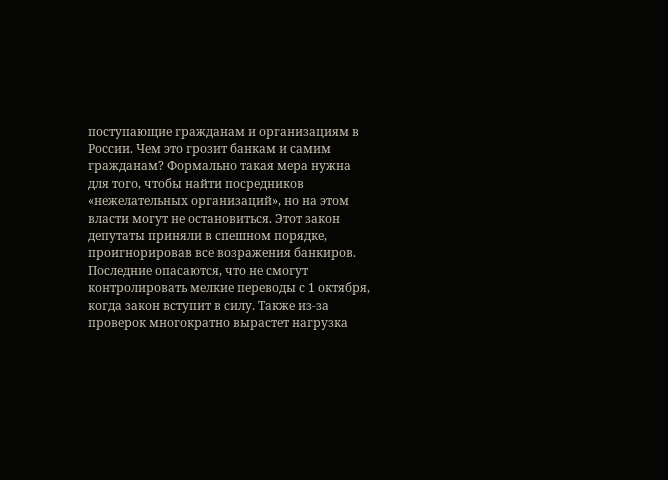поступающие гражданам и организациям в России. Чем это грозит банкам и самим гражданам? Формально такая мера нужна для того, чтобы найти посредников «нежелательных организаций», но на этом власти могут не остановиться. Этот закон депутаты приняли в спешном порядке, проигнорировав все возражения банкиров. Последние опасаются, что не смогут контролировать мелкие переводы с 1 октября, когда закон вступит в силу. Также из-за проверок многократно вырастет нагрузка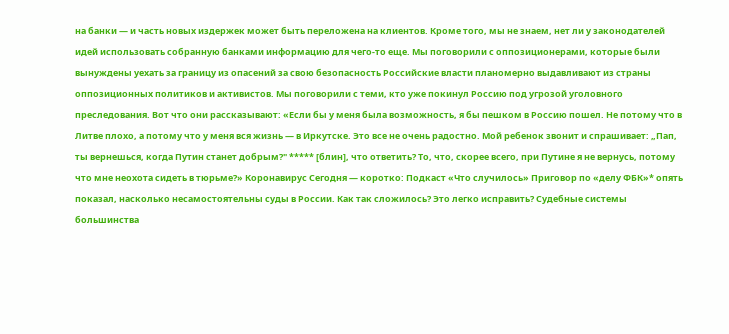на банки — и часть новых издержек может быть переложена на клиентов. Кроме того, мы не знаем, нет ли у законодателей идей использовать собранную банками информацию для чего-то еще. Мы поговорили с оппозиционерами, которые были вынуждены уехать за границу из опасений за свою безопасность Российские власти планомерно выдавливают из страны оппозиционных политиков и активистов. Мы поговорили с теми, кто уже покинул Россию под угрозой уголовного преследования. Вот что они рассказывают: «Если бы у меня была возможность, я бы пешком в Россию пошел. Не потому что в Литве плохо, а потому что у меня вся жизнь — в Иркутске. Это все не очень радостно. Мой ребенок звонит и спрашивает: „Пап, ты вернешься, когда Путин станет добрым?" ***** [блин], что ответить? То, что, скорее всего, при Путине я не вернусь, потому что мне неохота сидеть в тюрьме?» Коронавирус Сегодня — коротко: Подкаст «Что случилось» Приговор по «делу ФБК»* опять показал, насколько несамостоятельны суды в России. Как так сложилось? Это легко исправить? Судебные системы большинства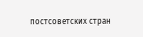постсоветских стран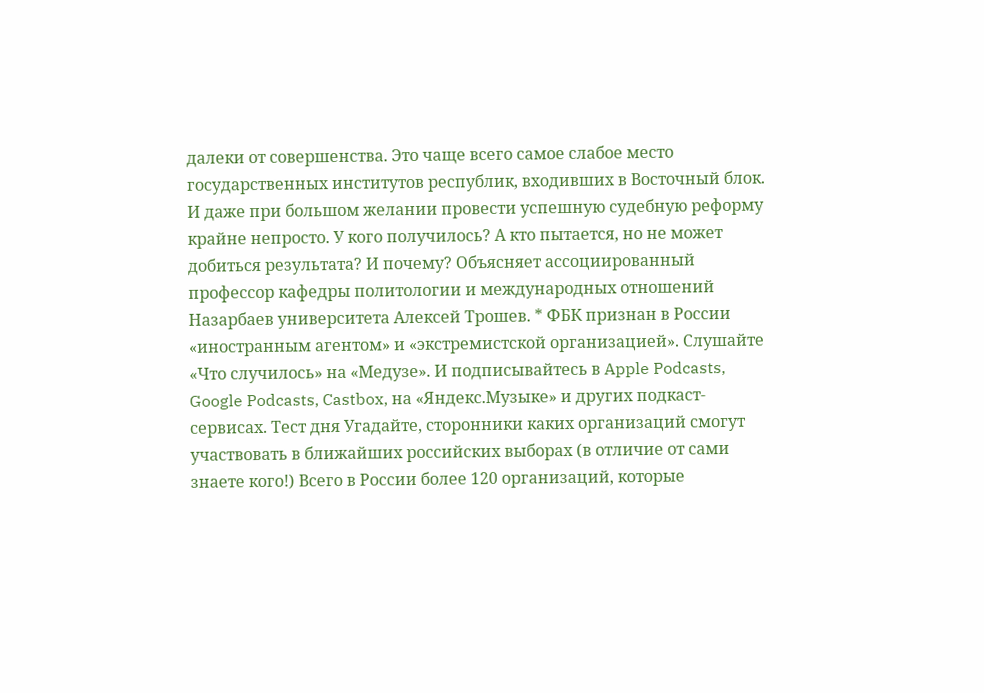далеки от совершенства. Это чаще всего самое слабое место государственных институтов республик, входивших в Восточный блок. И даже при большом желании провести успешную судебную реформу крайне непросто. У кого получилось? А кто пытается, но не может добиться результата? И почему? Объясняет ассоциированный профессор кафедры политологии и международных отношений Назарбаев университета Алексей Трошев. * ФБК признан в России «иностранным агентом» и «экстремистской организацией». Слушайте «Что случилось» на «Медузе». И подписывайтесь в Apple Podcasts, Google Podcasts, Castbox, на «Яндекс.Музыке» и других подкаст-сервисах. Тест дня Угадайте, сторонники каких организаций смогут участвовать в ближайших российских выборах (в отличие от сами знаете кого!) Всего в России более 120 организаций, которые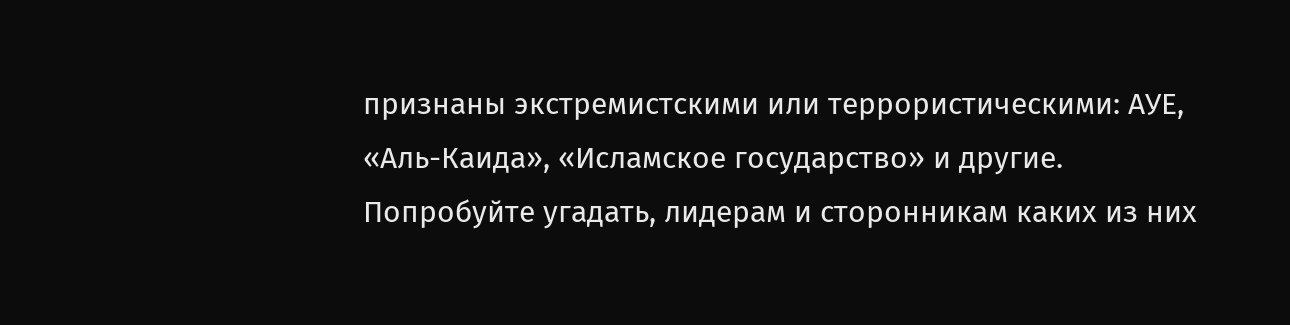признаны экстремистскими или террористическими: АУЕ, «Аль-Каида», «Исламское государство» и другие. Попробуйте угадать, лидерам и сторонникам каких из них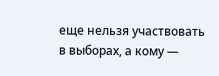еще нельзя участвовать в выборах, а кому —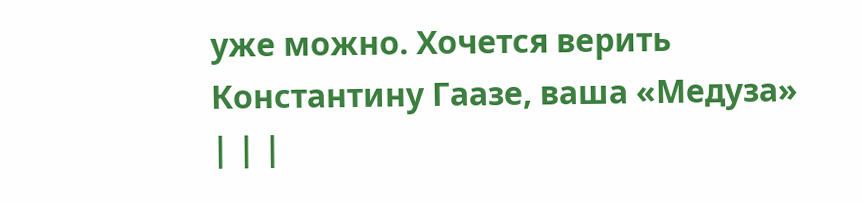уже можно. Хочется верить Константину Гаазе, ваша «Медуза» | | |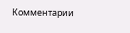Комментарии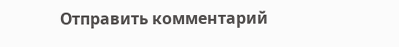Отправить комментарий